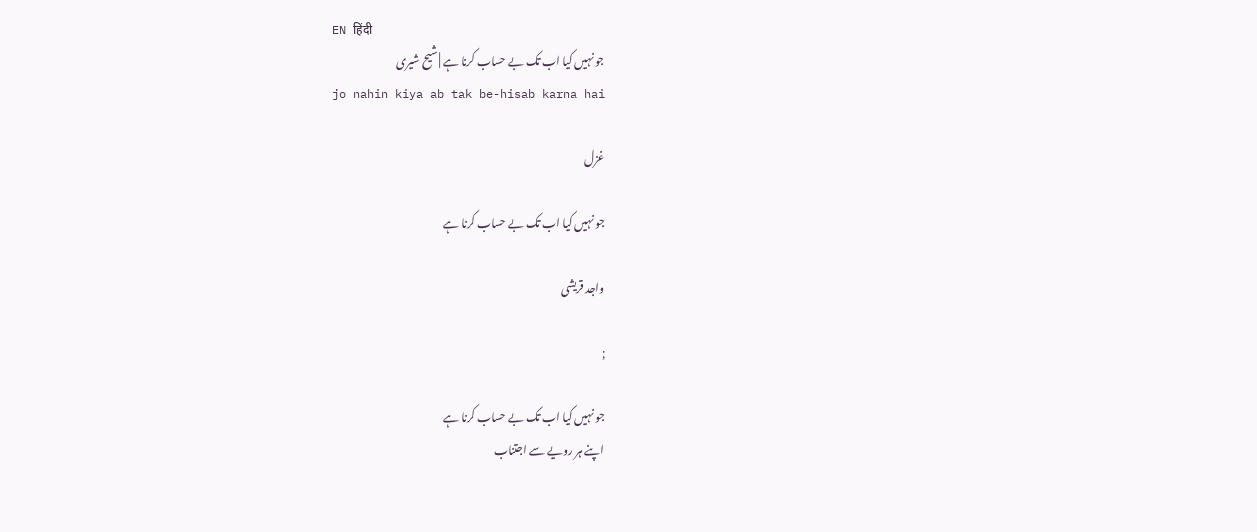EN हिंदी
جو نہیں کیا اب تک بے حساب کرنا ہے | شیح شیری
jo nahin kiya ab tak be-hisab karna hai

غزل

جو نہیں کیا اب تک بے حساب کرنا ہے

واجد قریشی

;

جو نہیں کیا اب تک بے حساب کرنا ہے
اپنے ہر رویے سے اجتناب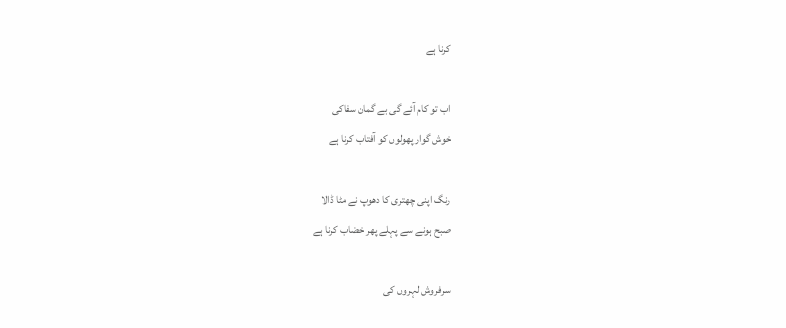کرنا ہے

اب تو کام آئے گی بے گمان سفاکی
خوش گوار پھولوں کو آفتاب کرنا ہے

رنگ اپنی چھتری کا دھوپ نے مٹا ڈالا
صبح ہونے سے پہلے پھر خضاب کرنا ہے

سرفروش لہروں کی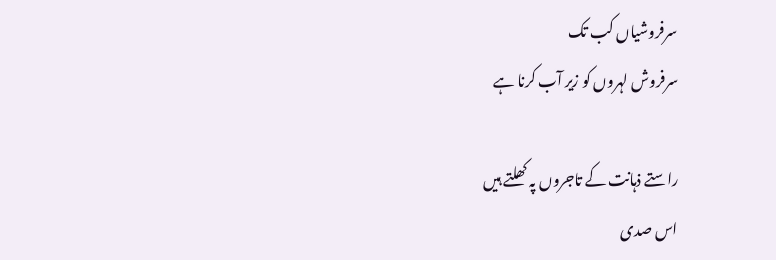سرفروشیاں کب تک
سرفروش لہروں کو زیر آب کرنا ہے

راستے ذہانت کے تاجروں پہ کھلتے ہیں
اس صدی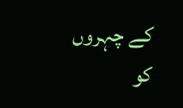کے چہروں کو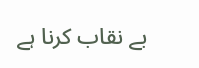بے نقاب کرنا ہے